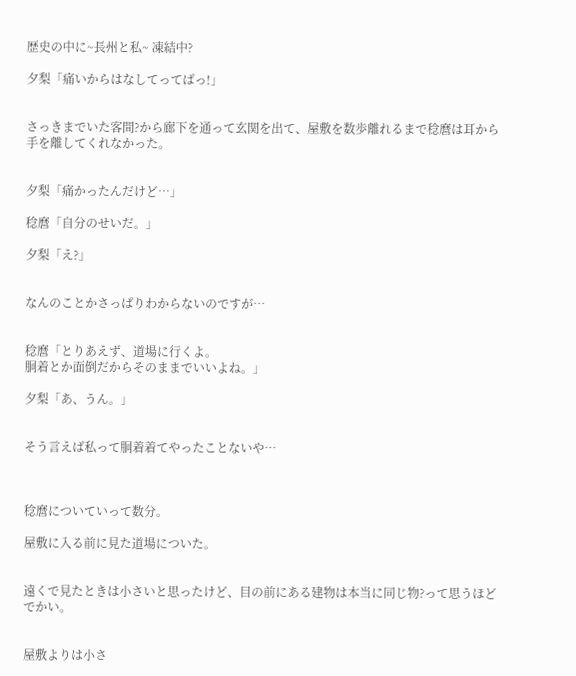歴史の中に~長州と私~ 凍結中?

夕梨「痛いからはなしてってばっ!」


さっきまでいた客間?から廊下を通って玄関を出て、屋敷を数歩離れるまで稔麿は耳から手を離してくれなかった。


夕梨「痛かったんだけど…」

稔麿「自分のせいだ。」

夕梨「え?」


なんのことかさっぱりわからないのですが…


稔麿「とりあえず、道場に行くよ。
胴着とか面倒だからそのままでいいよね。」

夕梨「あ、うん。」


そう言えば私って胴着着てやったことないや…



稔麿についていって数分。

屋敷に入る前に見た道場についた。


遠くで見たときは小さいと思ったけど、目の前にある建物は本当に同じ物?って思うほどでかい。


屋敷よりは小さ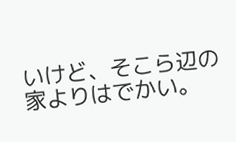いけど、そこら辺の家よりはでかい。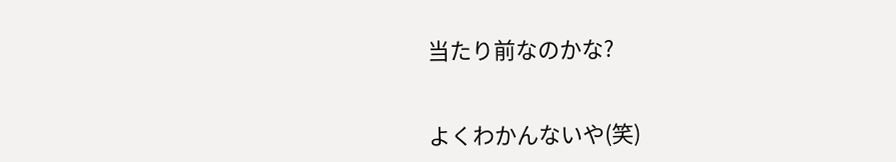当たり前なのかな?


よくわかんないや(笑)